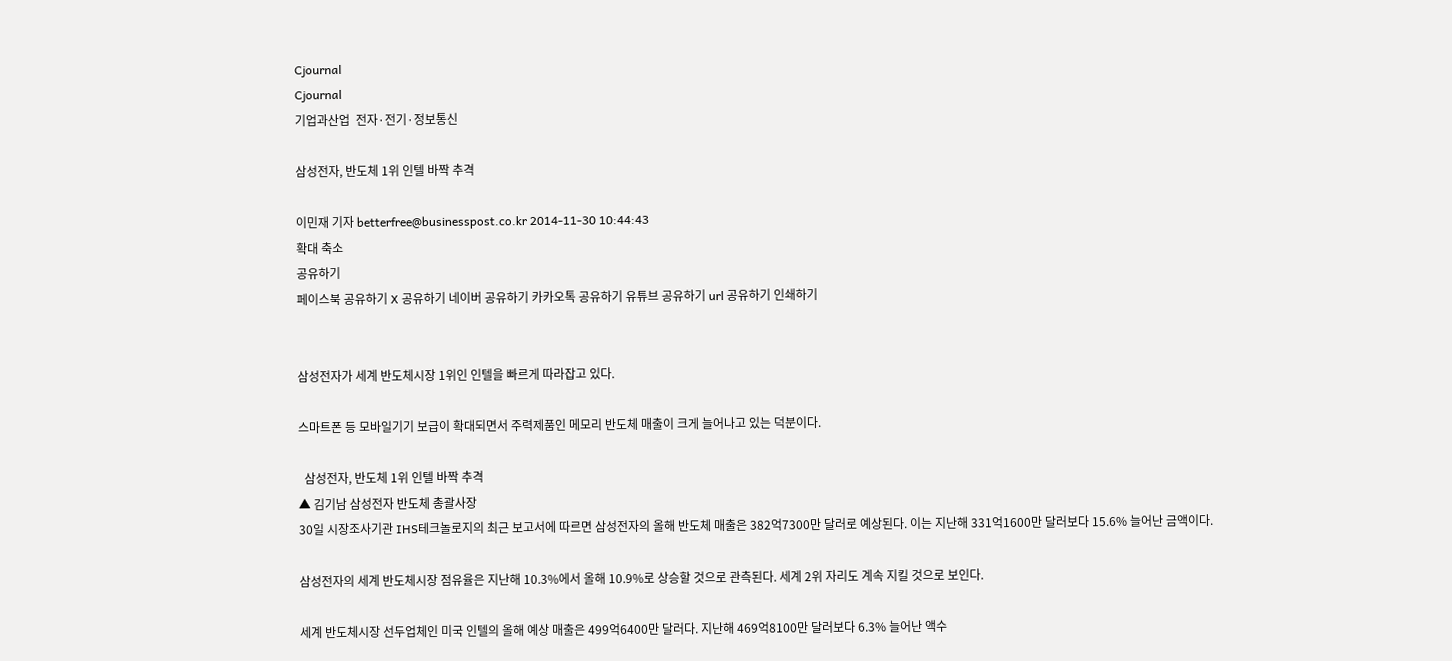Cjournal
Cjournal
기업과산업  전자·전기·정보통신

삼성전자, 반도체 1위 인텔 바짝 추격

이민재 기자 betterfree@businesspost.co.kr 2014-11-30 10:44:43
확대 축소
공유하기
페이스북 공유하기 X 공유하기 네이버 공유하기 카카오톡 공유하기 유튜브 공유하기 url 공유하기 인쇄하기


삼성전자가 세계 반도체시장 1위인 인텔을 빠르게 따라잡고 있다.

스마트폰 등 모바일기기 보급이 확대되면서 주력제품인 메모리 반도체 매출이 크게 늘어나고 있는 덕분이다.

  삼성전자, 반도체 1위 인텔 바짝 추격
▲ 김기남 삼성전자 반도체 총괄사장
30일 시장조사기관 IHS테크놀로지의 최근 보고서에 따르면 삼성전자의 올해 반도체 매출은 382억7300만 달러로 예상된다. 이는 지난해 331억1600만 달러보다 15.6% 늘어난 금액이다.

삼성전자의 세계 반도체시장 점유율은 지난해 10.3%에서 올해 10.9%로 상승할 것으로 관측된다. 세계 2위 자리도 계속 지킬 것으로 보인다.

세계 반도체시장 선두업체인 미국 인텔의 올해 예상 매출은 499억6400만 달러다. 지난해 469억8100만 달러보다 6.3% 늘어난 액수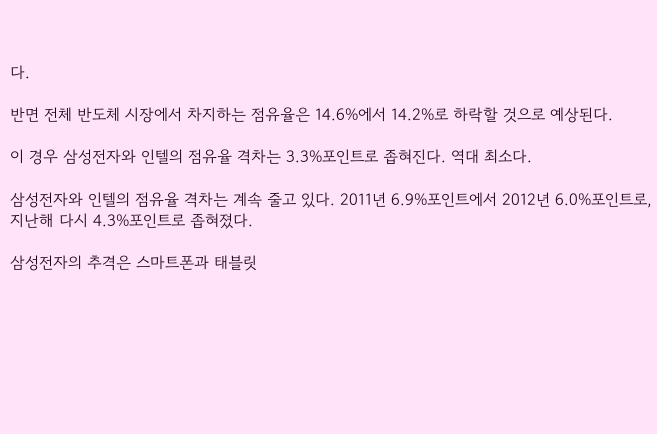다.

반면 전체 반도체 시장에서 차지하는 점유율은 14.6%에서 14.2%로 하락할 것으로 예상된다.

이 경우 삼성전자와 인텔의 점유율 격차는 3.3%포인트로 좁혀진다. 역대 최소다.

삼성전자와 인텔의 점유율 격차는 계속 줄고 있다. 2011년 6.9%포인트에서 2012년 6.0%포인트로, 지난해 다시 4.3%포인트로 좁혀졌다.

삼성전자의 추격은 스마트폰과 태블릿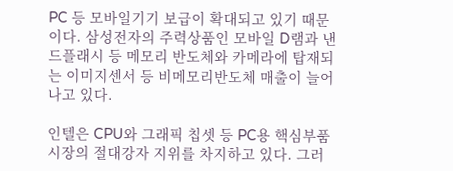PC 등 모바일기기 보급이 확대되고 있기 때문이다. 삼성전자의 주력상품인 모바일 D램과 낸드플래시 등 메모리 반도체와 카메라에 탑재되는 이미지센서 등 비메모리반도체 매출이 늘어나고 있다.

인텔은 CPU와 그래픽 칩셋 등 PC용 핵심부품시장의 절대강자 지위를 차지하고 있다. 그러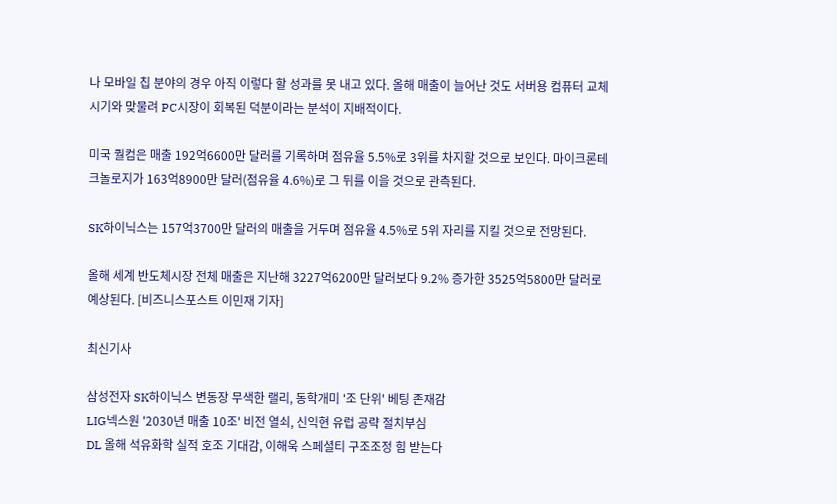나 모바일 칩 분야의 경우 아직 이렇다 할 성과를 못 내고 있다. 올해 매출이 늘어난 것도 서버용 컴퓨터 교체 시기와 맞물려 PC시장이 회복된 덕분이라는 분석이 지배적이다.

미국 퀄컴은 매출 192억6600만 달러를 기록하며 점유율 5.5%로 3위를 차지할 것으로 보인다. 마이크론테크놀로지가 163억8900만 달러(점유율 4.6%)로 그 뒤를 이을 것으로 관측된다.

SK하이닉스는 157억3700만 달러의 매출을 거두며 점유율 4.5%로 5위 자리를 지킬 것으로 전망된다.

올해 세계 반도체시장 전체 매출은 지난해 3227억6200만 달러보다 9.2% 증가한 3525억5800만 달러로 예상된다. [비즈니스포스트 이민재 기자]

최신기사

삼성전자 SK하이닉스 변동장 무색한 랠리, 동학개미 '조 단위' 베팅 존재감
LIG넥스원 '2030년 매출 10조' 비전 열쇠, 신익현 유럽 공략 절치부심
DL 올해 석유화학 실적 호조 기대감, 이해욱 스페셜티 구조조정 힘 받는다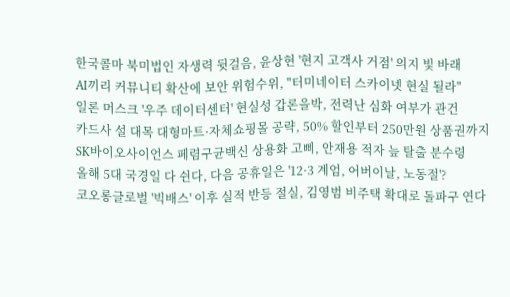한국콜마 북미법인 자생력 뒷걸음, 윤상현 '현지 고객사 거점' 의지 빛 바래
AI끼리 커뮤니티 확산에 보안 위험수위, "터미네이터 스카이넷 현실 될라"
일론 머스크 '우주 데이터센터' 현실성 갑론을박, 전력난 심화 여부가 관건
카드사 설 대목 대형마트·자체쇼핑몰 공략, 50% 할인부터 250만원 상품권까지
SK바이오사이언스 페렴구균백신 상용화 고삐, 안재용 적자 늪 탈출 분수령
올해 5대 국경일 다 쉰다, 다음 공휴일은 '12·3 계엄, 어버이날, 노동절'?
코오롱글로벌 '빅배스' 이후 실적 반등 절실, 김영범 비주택 확대로 돌파구 연다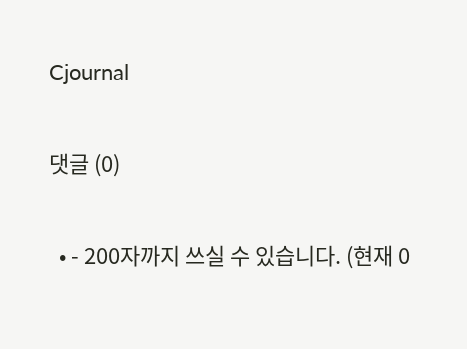Cjournal

댓글 (0)

  • - 200자까지 쓰실 수 있습니다. (현재 0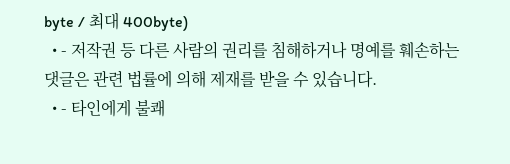byte / 최대 400byte)
  • - 저작권 등 다른 사람의 권리를 침해하거나 명예를 훼손하는 댓글은 관련 법률에 의해 제재를 받을 수 있습니다.
  • - 타인에게 불쾌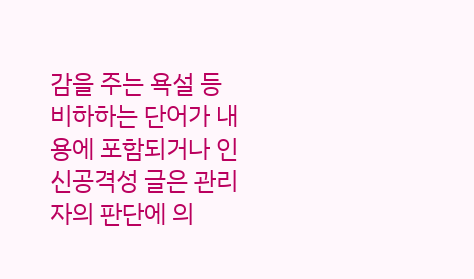감을 주는 욕설 등 비하하는 단어가 내용에 포함되거나 인신공격성 글은 관리자의 판단에 의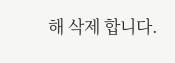해 삭제 합니다.